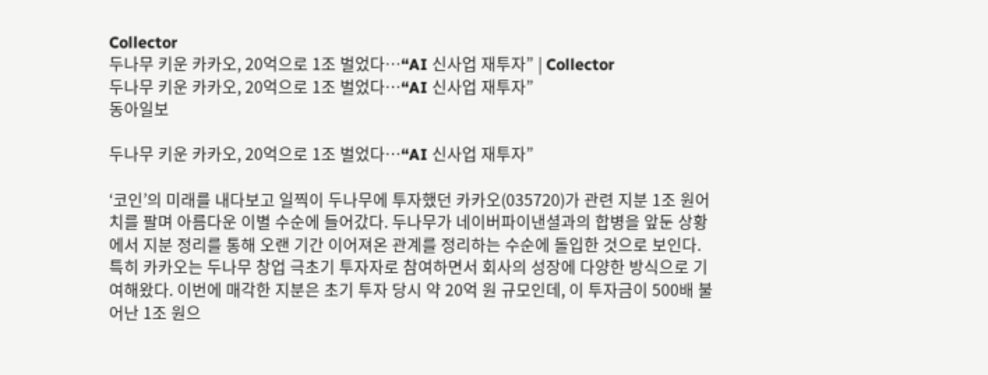Collector
두나무 키운 카카오, 20억으로 1조 벌었다…“AI 신사업 재투자” | Collector
두나무 키운 카카오, 20억으로 1조 벌었다…“AI 신사업 재투자”
동아일보

두나무 키운 카카오, 20억으로 1조 벌었다…“AI 신사업 재투자”

‘코인’의 미래를 내다보고 일찍이 두나무에 투자했던 카카오(035720)가 관련 지분 1조 원어치를 팔며 아름다운 이별 수순에 들어갔다. 두나무가 네이버파이낸셜과의 합병을 앞둔 상황에서 지분 정리를 통해 오랜 기간 이어져온 관계를 정리하는 수순에 돌입한 것으로 보인다. 특히 카카오는 두나무 창업 극초기 투자자로 참여하면서 회사의 성장에 다양한 방식으로 기여해왔다. 이번에 매각한 지분은 초기 투자 당시 약 20억 원 규모인데, 이 투자금이 500배 불어난 1조 원으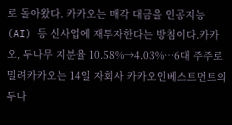로 돌아왔다. 카카오는 매각 대금을 인공지능(AI) 등 신사업에 재투자한다는 방침이다.카카오, 두나무 지분율 10.58%→4.03%…6대 주주로 밀려카카오는 14일 자회사 카카오인베스트먼트의 두나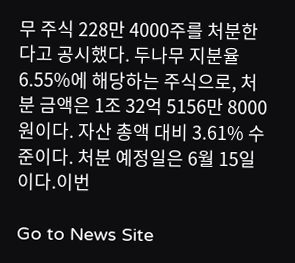무 주식 228만 4000주를 처분한다고 공시했다. 두나무 지분율 6.55%에 해당하는 주식으로, 처분 금액은 1조 32억 5156만 8000원이다. 자산 총액 대비 3.61% 수준이다. 처분 예정일은 6월 15일이다.이번

Go to News Site